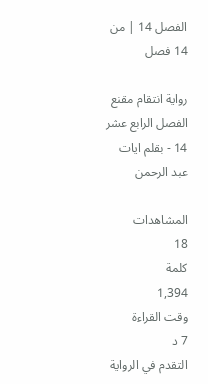الفصل 14 | من 14 فصل

رواية انتقام مقنع الفصل الرابع عشر 14 - بقلم ايات عبد الرحمن

المشاهدات
18
كلمة
1,394
وقت القراءة
7 د
التقدم في الرواية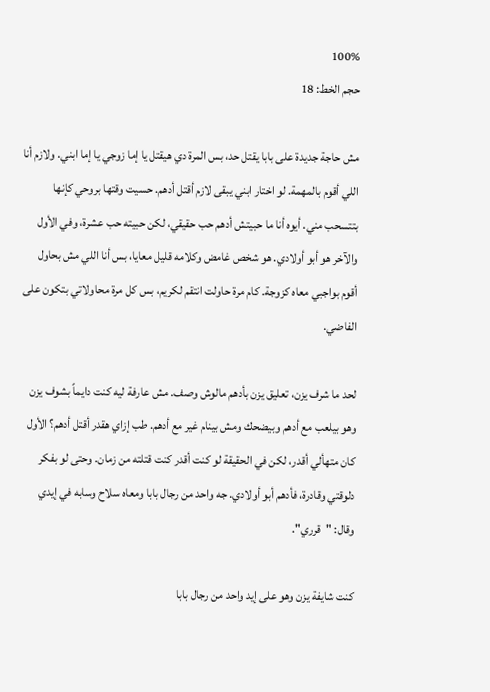100%
حجم الخط: 18

مش حاجة جديدة على بابا يقتل حد، بس المرة دي هيقتل يا إما زوجي يا إما ابني. ولازم أنا اللي أقوم بالمهمة. لو اختار ابني يبقى لازم أقتل أدهم. حسيت وقتها بروحي كإنها بتتسحب مني. أيوه أنا ما حبيتش أدهم حب حقيقي، لكن حبيته حب عشرة، وفي الأول والآخر هو أبو أولادي. هو شخص غامض وكلامه قليل معايا، بس أنا اللي مش بحاول أقوم بواجبي معاه كزوجة. كام مرة حاولت انتقم لكريم، بس كل مرة محاولاتي بتكون على الفاضي.

لحد ما شرف يزن، تعليق يزن بأدهم مالوش وصف. مش عارفة ليه كنت دايماً بشوف يزن وهو بيلعب مع أدهم وبيضحك ومش بينام غير مع أدهم. طب إزاي هقدر أقتل أدهم؟ الأول كان متهألي أقدر، لكن في الحقيقة لو كنت أقدر كنت قتلته من زمان. وحتى لو بفكر دلوقتي وقادرة، فأدهم أبو أولادي. جه واحد من رجال بابا ومعاه سلاح وسابه في إيدي وقال: "قرري".

كنت شايفة يزن وهو على إيد واحد من رجال بابا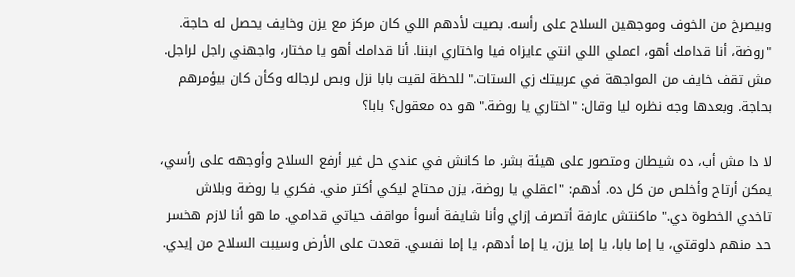وبيصرخ من الخوف وموجهين السلاح على رأسه. بصيت لأدهم اللي كان مركز مع يزن وخايف يحصل له حاجة. "روضة، أنا قدامك أهو، اعملي اللي انتي عايزاه فيا واختاري ابننا. أنا قدامك أهو يا مختار، واجهني راجل لراجل. مش تقف خايف من المواجهة في عربيتك زي الستات." للحظة لقيت بابا نزل وبص لرجاله وكأن كان بيؤمرهم بحاجة. وبعدها وجه نظره ليا وقال: "اختاري يا روضة." هو ده معقول؟ بابا؟

لا دا مش أب، ده شيطان ومتصور على هيئة بشر. ما كانش في عندي حل غير أرفع السلاح وأوجهه على رأسي، يمكن أرتاح وأخلص من كل ده. أدهم: "اعقلي يا روضة، يزن محتاج ليكي أكتر مني. فكري يا روضة وبلاش تاخدي الخطوة دي." ماكنتش عارفة أتصرف إزاي وأنا شايفة أسوأ مواقف حياتي قدامي. ما هو أنا لازم هخسر حد منهم دلوقتي، يا إما بابا، يا إما يزن، يا إما أدهم، يا إما نفسي. قعدت على الأرض وسيبت السلاح من إيدي.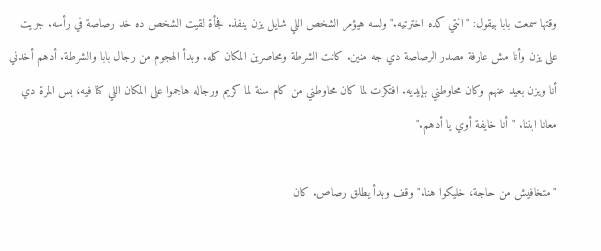وقتها سمعت بابا بيقول: "انتي كده اخترتيه." ولسه هيؤمر الشخص اللي شايل يزن ينفذ. فجأة لقيت الشخص ده خد رصاصة في رأسه. جريت على يزن وأنا مش عارفة مصدر الرصاصة دي جه منين. كانت الشرطة ومحاصرين المكان كله. وبدأ الهجوم من رجال بابا والشرطة. أدهم أخدني أنا ويزن بعيد عنهم وكان محاوطني بإيديه. افتكرت لما كان محاوطني من كام سنة لما كريم ورجاله هاجموا على المكان اللي كنا فيه، بس المرة دي معانا ابننا. "أنا خايفة أوي يا أدهم."

"متخافيش من حاجة، خليكوا هنا." وقف وبدأ يطلق رصاص. كان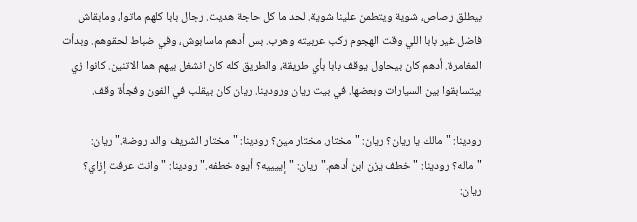بيطلق رصاص، شوية ويتطمن علينا شوية. لحد ما كل حاجة هديت. رجال بابا كلهم ماتوا، ومابقاش فاضل غير بابا اللي وقت الهجوم ركب عربيته وهرب. بس أدهم ماسابوش، وفي ضباط لحقوهم. وبدأت المغامرة. أدهم كان بيحاول يوقف بابا بأي طريقة، والطريق كله كان انشغل بيهم هما الاتنين. كانوا زي بيتسابقوا بين السيارات وبعضها. في بيت ريان ورودينا. ريان كان بيقلب في الفون وفجأة وقف.

رودينا: "مالك يا ريان؟ ريان: "مختار. مختار مين؟ رودينا: "مختار الشريف والد روضة." ريان: "ماله؟ رودينا: "خطف يزن ابن أدهم." ريان: "إييييه؟ أيوه خطفه." رودينا: "وانت عرفت إزاي؟ ريان: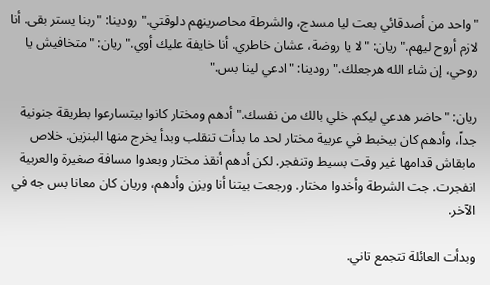"واحد من أصدقائي بعت ليا مسدج، والشرطة محاصرينهم دلوقتي." رودينا: "ربنا يستر بقى. أنا لازم أروح ليهم." ريان: "لا يا روضة، عشان خاطري. أنا خايفة عليك أوي." ريان: "متخافيش يا روحي، إن شاء الله هرجعلك." رودينا: "ادعي لينا بس."

ريان: "حاضر هدعي ليكم. خلي بالك من نفسك." أدهم ومختار كانوا بيتسارعوا بطريقة جنونية جداً، وأدهم كان بيخبط في عربية مختار لحد ما بدأت تنقلب وبدأ يخرج منها البنزين. خلاص مابقاش قدامها غير وقت بسيط وتنفجر. لكن أدهم أنقذ مختار وبعدوا مسافة صغيرة والعربية انفجرت. جت الشرطة وأخدوا مختار. ورجعت بيتنا أنا ويزن وأدهم، وريان كان معانا بس جه في الآخر.

وبدأت العائلة تتجمع تاني.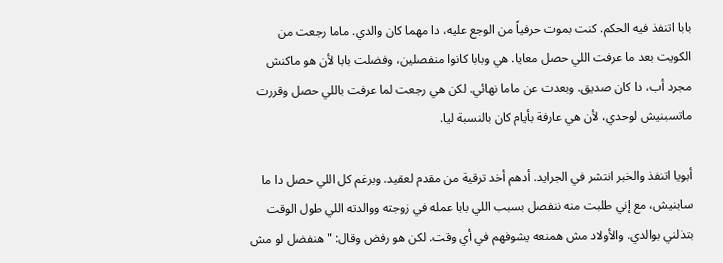بابا اتنفذ فيه الحكم. كنت بموت حرفياً من الوجع عليه، دا مهما كان والدي. ماما رجعت من الكويت بعد ما عرفت اللي حصل معايا. هي وبابا كانوا منفصلين، وفضلت بابا لأن هو ماكنش مجرد أب، دا كان صديق. وبعدت عن ماما نهائي. لكن هي رجعت لما عرفت باللي حصل وقررت ماتسبنيش لوحدي، لأن هي عارفة بأيام كان بالنسبة ليا.

أبويا اتنفذ والخبر انتشر في الجرايد. أدهم أخد ترقية من مقدم لعقيد. وبرغم كل اللي حصل دا ما سابنيش، مع إني طلبت منه ننفصل بسبب اللي بابا عمله في زوجته ووالدته اللي طول الوقت بتذلني بوالدي. والأولاد مش همنعه يشوفهم في أي وقت. لكن هو رفض وقال: "هنفضل لو مش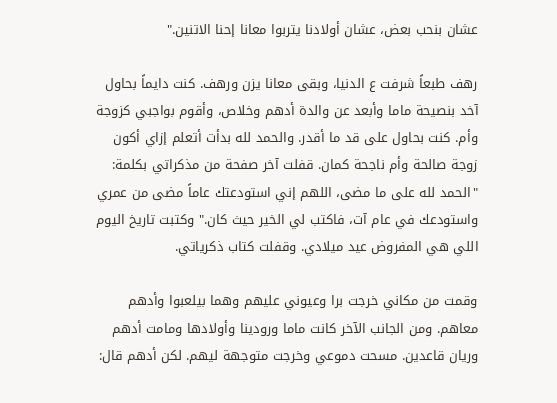عشان بنحب بعض، عشان أولادنا يتربوا معانا إحنا الاتنين."

رهف طبعاً شرفت ع الدنيا، وبقى معانا يزن ورهف. كنت دايماً بحاول آخد بنصيحة ماما وأبعد عن والدة أدهم وخلاص، وأقوم بواجبي كزوجة وأم. كنت بحاول على قد ما أقدر. والحمد لله بدأت أتعلم إزاي أكون زوجة صالحة وأم ناجحة كمان. قفلت آخر صفحة من مذكراتي بكلمة: "الحمد لله على ما مضى، اللهم إني استودعتك عاماً مضى من عمري واستودعك في عام آت، فاكتب لي الخير حيث كان." وكتبت تاريخ اليوم اللي هي المفروض عيد ميلادي. وقفلت كتاب ذكرياتي.

وقمت من مكاني خرجت برا وعيوني عليهم وهما بيلعبوا وأدهم معاهم. ومن الجانب الآخر كانت ماما ورودينا وأولادها ومامت أدهم وريان قاعدين. مسحت دموعي وخرجت متوجهة ليهم. لكن أدهم قال: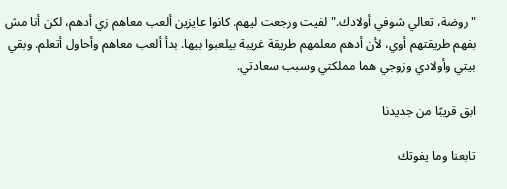"روضة، تعالي شوفي أولادك." لفيت ورجعت ليهم. كانوا عايزين ألعب معاهم زي أدهم، لكن أنا مش بفهم طريقتهم أوي، لأن أدهم معلمهم طريقة غريبة بيلعبوا بيها. بدأ ألعب معاهم وأحاول أتعلم. وبقي بيتي وأولادي وزوجي هما مملكتي وسبب سعادتي.

ابق قريبًا من جديدنا

تابعنا وما يفوتك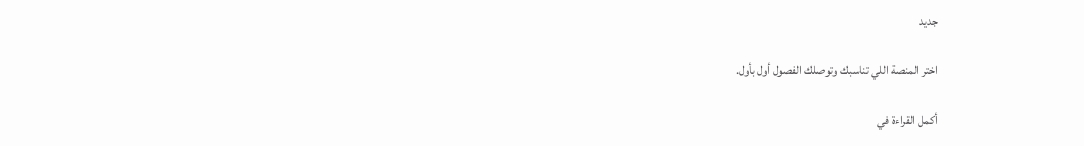جديد

اختر المنصة اللي تناسبك وتوصلك الفصول أول بأول.

أكمل القراءة في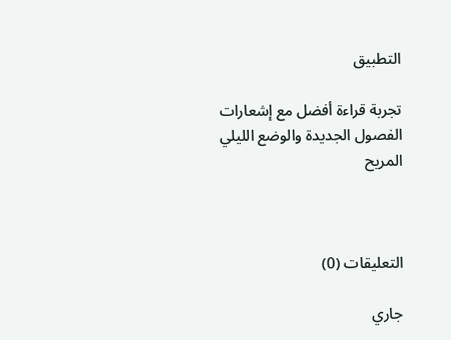التطبيق

تجربة قراءة أفضل مع إشعارات الفصول الجديدة والوضع الليلي المريح



التعليقات (0)

جاري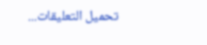تحميل التعليقات...